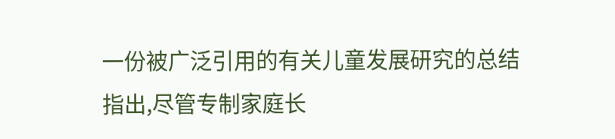一份被广泛引用的有关儿童发展研究的总结指出,尽管专制家庭长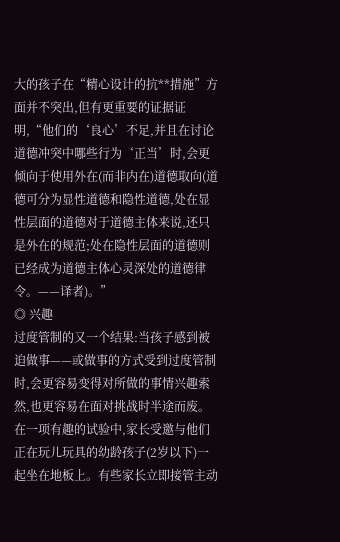大的孩子在“精心设计的抗**措施”方面并不突出,但有更重要的证据证明,“他们的‘良心’不足,并且在讨论道德冲突中哪些行为‘正当’时,会更倾向于使用外在(而非内在)道德取向(道德可分为显性道德和隐性道德,处在显性层面的道德对于道德主体来说,还只是外在的规范;处在隐性层面的道德则已经成为道德主体心灵深处的道德律令。——译者)。”
◎ 兴趣
过度管制的又一个结果:当孩子感到被迫做事——或做事的方式受到过度管制时,会更容易变得对所做的事情兴趣索然,也更容易在面对挑战时半途而废。在一项有趣的试验中,家长受邀与他们正在玩儿玩具的幼龄孩子(2岁以下)一起坐在地板上。有些家长立即接管主动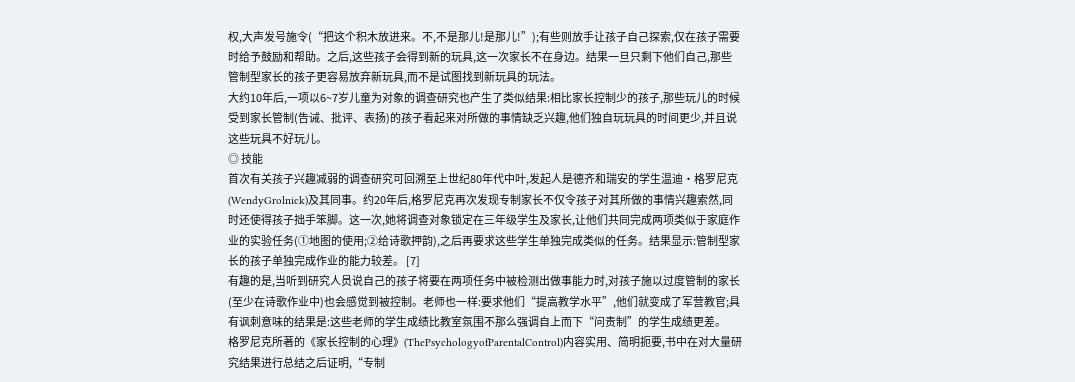权,大声发号施令(“把这个积木放进来。不,不是那儿!是那儿!”);有些则放手让孩子自己探索,仅在孩子需要时给予鼓励和帮助。之后,这些孩子会得到新的玩具,这一次家长不在身边。结果一旦只剩下他们自己,那些管制型家长的孩子更容易放弃新玩具,而不是试图找到新玩具的玩法。
大约10年后,一项以6~7岁儿童为对象的调查研究也产生了类似结果:相比家长控制少的孩子,那些玩儿的时候受到家长管制(告诫、批评、表扬)的孩子看起来对所做的事情缺乏兴趣,他们独自玩玩具的时间更少,并且说这些玩具不好玩儿。
◎ 技能
首次有关孩子兴趣减弱的调查研究可回溯至上世纪80年代中叶,发起人是德齐和瑞安的学生温迪·格罗尼克(WendyGrolnick)及其同事。约20年后,格罗尼克再次发现专制家长不仅令孩子对其所做的事情兴趣索然,同时还使得孩子拙手笨脚。这一次,她将调查对象锁定在三年级学生及家长,让他们共同完成两项类似于家庭作业的实验任务(①地图的使用;②给诗歌押韵),之后再要求这些学生单独完成类似的任务。结果显示:管制型家长的孩子单独完成作业的能力较差。 [7]
有趣的是,当听到研究人员说自己的孩子将要在两项任务中被检测出做事能力时,对孩子施以过度管制的家长(至少在诗歌作业中)也会感觉到被控制。老师也一样:要求他们“提高教学水平”,他们就变成了军营教官;具有讽刺意味的结果是:这些老师的学生成绩比教室氛围不那么强调自上而下“问责制”的学生成绩更差。
格罗尼克所著的《家长控制的心理》(ThePsychologyofParentalControl)内容实用、简明扼要,书中在对大量研究结果进行总结之后证明,“专制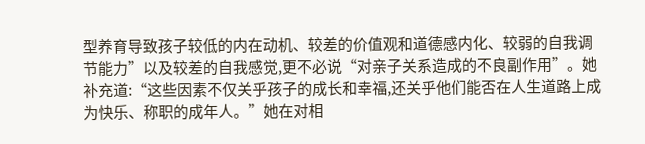型养育导致孩子较低的内在动机、较差的价值观和道德感内化、较弱的自我调节能力”以及较差的自我感觉,更不必说“对亲子关系造成的不良副作用”。她补充道:“这些因素不仅关乎孩子的成长和幸福,还关乎他们能否在人生道路上成为快乐、称职的成年人。”她在对相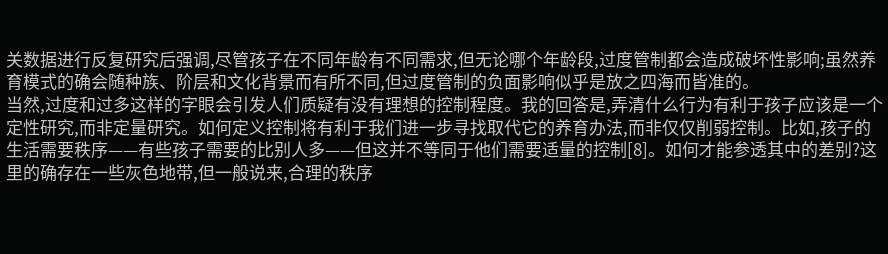关数据进行反复研究后强调,尽管孩子在不同年龄有不同需求,但无论哪个年龄段,过度管制都会造成破坏性影响;虽然养育模式的确会随种族、阶层和文化背景而有所不同,但过度管制的负面影响似乎是放之四海而皆准的。
当然,过度和过多这样的字眼会引发人们质疑有没有理想的控制程度。我的回答是,弄清什么行为有利于孩子应该是一个定性研究,而非定量研究。如何定义控制将有利于我们进一步寻找取代它的养育办法,而非仅仅削弱控制。比如,孩子的生活需要秩序——有些孩子需要的比别人多——但这并不等同于他们需要适量的控制[8]。如何才能参透其中的差别?这里的确存在一些灰色地带,但一般说来,合理的秩序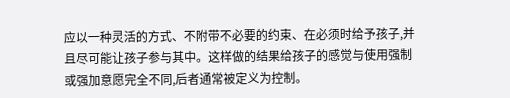应以一种灵活的方式、不附带不必要的约束、在必须时给予孩子,并且尽可能让孩子参与其中。这样做的结果给孩子的感觉与使用强制或强加意愿完全不同,后者通常被定义为控制。